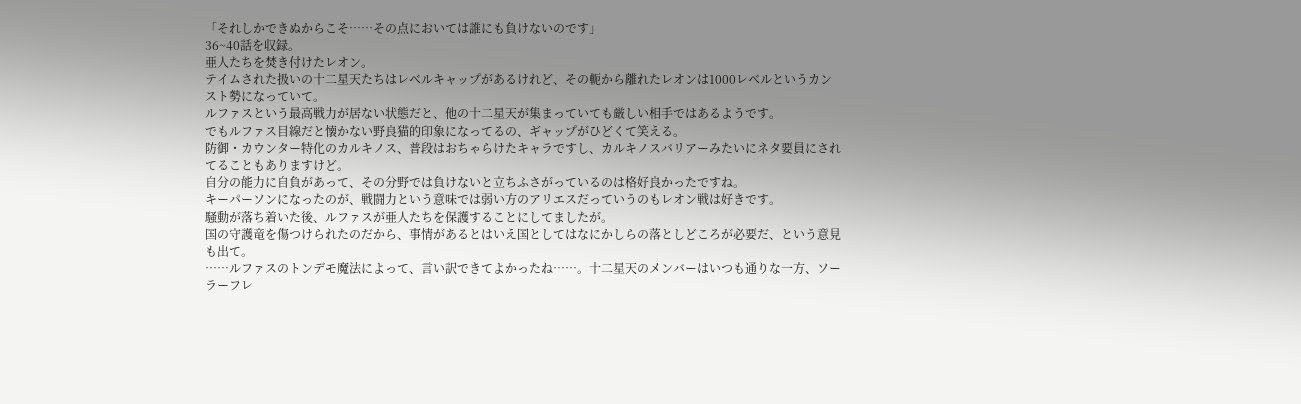「それしかできぬからこそ……その点においては誰にも負けないのです」
36~40話を収録。
亜人たちを焚き付けたレオン。
テイムされた扱いの十二星天たちはレベルキャップがあるけれど、その軛から離れたレオンは1000レベルというカンスト勢になっていて。
ルファスという最高戦力が居ない状態だと、他の十二星天が集まっていても厳しい相手ではあるようです。
でもルファス目線だと懐かない野良猫的印象になってるの、ギャップがひどくて笑える。
防御・カウンター特化のカルキノス、普段はおちゃらけたキャラですし、カルキノスバリアーみたいにネタ要員にされてることもありますけど。
自分の能力に自負があって、その分野では負けないと立ちふさがっているのは格好良かったですね。
キーパーソンになったのが、戦闘力という意味では弱い方のアリエスだっていうのもレオン戦は好きです。
騒動が落ち着いた後、ルファスが亜人たちを保護することにしてましたが。
国の守護竜を傷つけられたのだから、事情があるとはいえ国としてはなにかしらの落としどころが必要だ、という意見も出て。
……ルファスのトンデモ魔法によって、言い訳できてよかったね……。十二星天のメンバーはいつも通りな一方、ソーラーフレ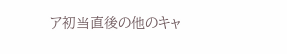ア初当直後の他のキャ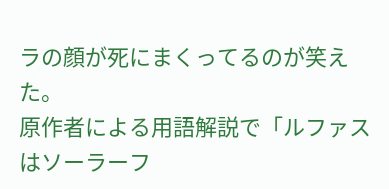ラの顔が死にまくってるのが笑えた。
原作者による用語解説で「ルファスはソーラーフ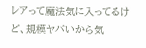レアって魔法気に入ってるけど、規模ヤバいから気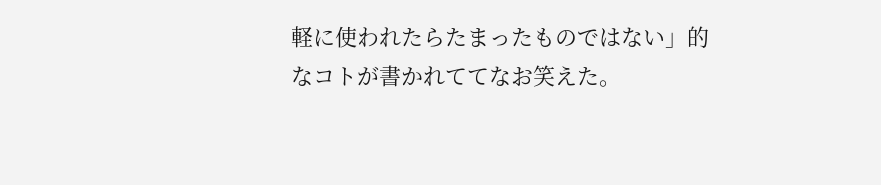軽に使われたらたまったものではない」的なコトが書かれててなお笑えた。